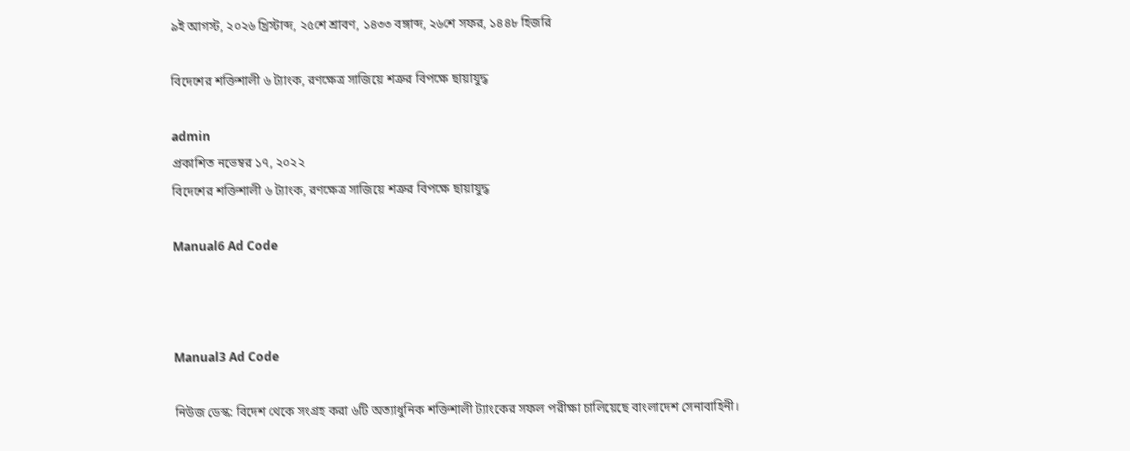৯ই আগস্ট, ২০২৬ খ্রিস্টাব্দ, ২৫শে শ্রাবণ, ১৪৩৩ বঙ্গাব্দ, ২৬শে সফর, ১৪৪৮ হিজরি

বিদেশের শক্তিশালী ৬ ট্যাংক, রণক্ষেত্র সাজিয়ে শত্রুর বিপক্ষে ছায়াযুদ্ধ

admin
প্রকাশিত নভেম্বর ১৭, ২০২২
বিদেশের শক্তিশালী ৬ ট্যাংক, রণক্ষেত্র সাজিয়ে শত্রুর বিপক্ষে ছায়াযুদ্ধ

Manual6 Ad Code



Manual3 Ad Code

নিউজ ডেস্ক: বিদেশ থেকে সংগ্রহ করা ৬টি অত্যাধুনিক শক্তিশালী ট্যাংকের সফল পরীক্ষা চালিয়েছে বাংলাদেশ সেনাবাহিনী।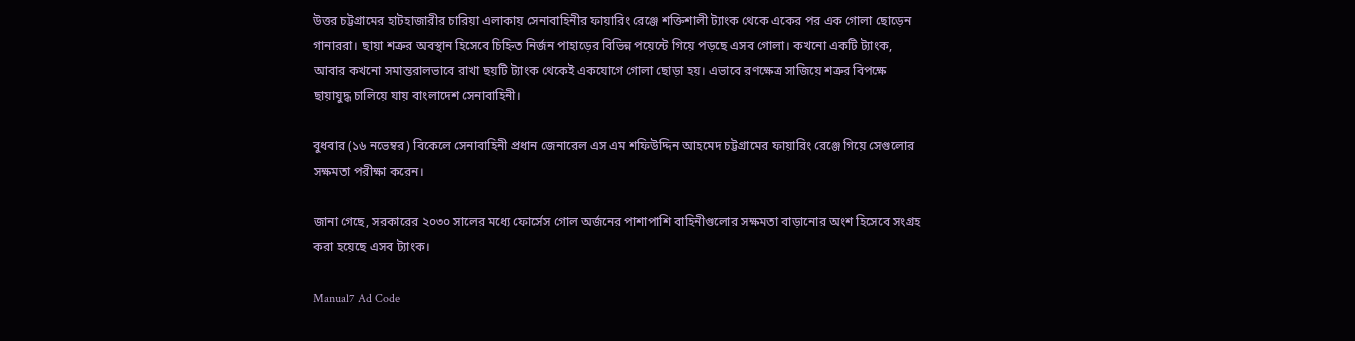উত্তর চট্টগ্রামের হাটহাজারীর চারিয়া এলাকায় সেনাবাহিনীর ফায়ারিং রেঞ্জে শক্তিশালী ট্যাংক থেকে একের পর এক গোলা ছোড়েন গানাররা। ছায়া শত্রুর অবস্থান হিসেবে চিহ্নিত নির্জন পাহাড়ের বিভিন্ন পয়েন্টে গিয়ে পড়ছে এসব গোলা। কখনো একটি ট্যাংক, আবার কখনো সমান্তরালভাবে রাখা ছয়টি ট্যাংক থেকেই একযোগে গোলা ছোড়া হয়। এভাবে রণক্ষেত্র সাজিয়ে শত্রুর বিপক্ষে ছায়াযুদ্ধ চালিয়ে যায় বাংলাদেশ সেনাবাহিনী।

বুধবার (১৬ নভেম্বর) বিকেলে সেনাবাহিনী প্রধান জেনারেল এস এম শফিউদ্দিন আহমেদ চট্টগ্রামের ফায়ারিং রেঞ্জে গিয়ে সেগুলোর সক্ষমতা পরীক্ষা করেন।

জানা গেছে, সরকারের ২০৩০ সালের মধ্যে ফোর্সেস গোল অর্জনের পাশাপাশি বাহিনীগুলোর সক্ষমতা বাড়ানোর অংশ হিসেবে সংগ্রহ করা হয়েছে এসব ট্যাংক।

Manual7 Ad Code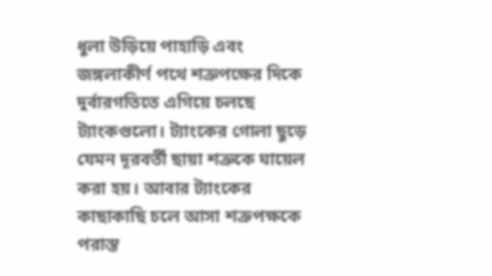ধুলা উড়িয়ে পাহাড়ি এবং জঙ্গলাকীর্ণ পথে শত্রুপক্ষের দিকে দুর্বারগতিতে এগিয়ে চলছে ট্যাংকগুলো। ট্যাংকের গোলা ছুড়ে যেমন দূরবর্তী ছায়া শত্রুকে ঘায়েল করা হয়। আবার ট্যাংকের কাছাকাছি চলে আসা শত্রুপক্ষকে পরাস্ত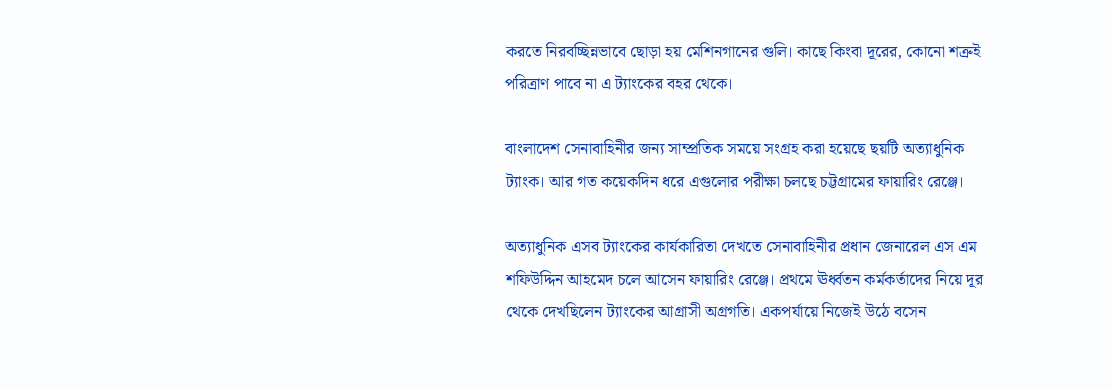করতে নিরবচ্ছিন্নভাবে ছোড়া হয় মেশিনগানের গুলি। কাছে কিংবা দূরের, কোনো শত্রুই পরিত্রাণ পাবে না এ ট্যাংকের বহর থেকে।

বাংলাদেশ সেনাবাহিনীর জন্য সাম্প্রতিক সময়ে সংগ্রহ করা হয়েছে ছয়টি অত্যাধুনিক ট্যাংক। আর গত কয়েকদিন ধরে এগুলোর পরীক্ষা চলছে চট্টগ্রামের ফায়ারিং রেঞ্জে।

অত্যাধুনিক এসব ট্যাংকের কার্যকারিতা দেখতে সেনাবাহিনীর প্রধান জেনারেল এস এম শফিউদ্দিন আহমেদ চলে আসেন ফায়ারিং রেঞ্জে। প্রথমে ঊর্ধ্বতন কর্মকর্তাদের নিয়ে দূর থেকে দেখছিলেন ট্যাংকের আগ্রাসী অগ্রগতি। একপর্যায়ে নিজেই উঠে বসেন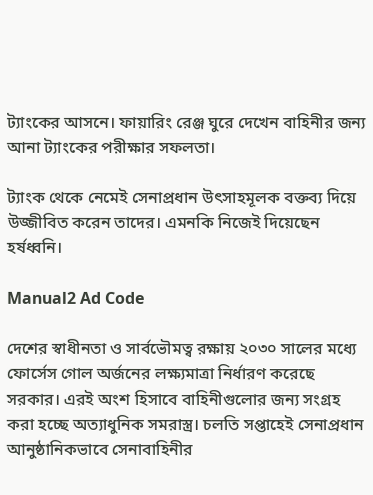ট্যাংকের আসনে। ফায়ারিং রেঞ্জ ঘুরে দেখেন বাহিনীর জন্য আনা ট্যাংকের পরীক্ষার সফলতা।

ট্যাংক থেকে নেমেই সেনাপ্রধান উৎসাহমূলক বক্তব্য দিয়ে উজ্জীবিত করেন তাদের। এমনকি নিজেই দিয়েছেন হর্ষধ্বনি।

Manual2 Ad Code

দেশের স্বাধীনতা ও সার্বভৌমত্ব রক্ষায় ২০৩০ সালের মধ্যে ফোর্সেস গোল অর্জনের লক্ষ্যমাত্রা নির্ধারণ করেছে সরকার। এরই অংশ হিসাবে বাহিনীগুলোর জন্য সংগ্রহ করা হচ্ছে অত্যাধুনিক সমরাস্ত্র। চলতি সপ্তাহেই সেনাপ্রধান আনুষ্ঠানিকভাবে সেনাবাহিনীর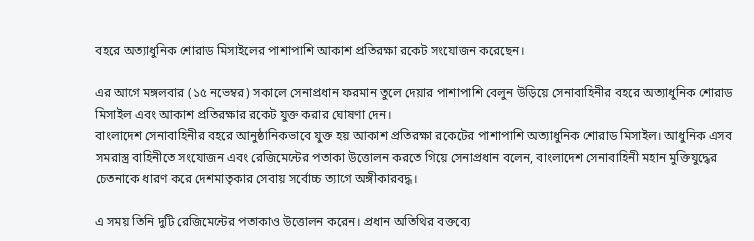বহরে অত্যাধুনিক শোরাড মিসাইলের পাশাপাশি আকাশ প্রতিরক্ষা রকেট সংযোজন করেছেন।

এর আগে মঙ্গলবার (১৫ নভেম্বর) সকালে সেনাপ্রধান ফরমান তুলে দেয়ার পাশাপাশি বেলুন উড়িয়ে সেনাবাহিনীর বহরে অত্যাধুনিক শোরাড মিসাইল এবং আকাশ প্রতিরক্ষার রকেট যুক্ত করার ঘোষণা দেন।
বাংলাদেশ সেনাবাহিনীর বহরে আনুষ্ঠানিকভাবে যুক্ত হয় আকাশ প্রতিরক্ষা রকেটের পাশাপাশি অত্যাধুনিক শোরাড মিসাইল। আধুনিক এসব সমরাস্ত্র বাহিনীতে সংযোজন এবং রেজিমেন্টের পতাকা উত্তোলন করতে গিয়ে সেনাপ্রধান বলেন, বাংলাদেশ সেনাবাহিনী মহান মুক্তিযুদ্ধের চেতনাকে ধারণ করে দেশমাতৃকার সেবায় সর্বোচ্চ ত্যাগে অঙ্গীকারবদ্ধ।

এ সময় তিনি দুটি রেজিমেন্টের পতাকাও উত্তোলন করেন। প্রধান অতিথির বক্তব্যে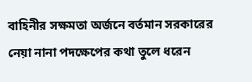বাহিনীর সক্ষমতা অর্জনে বর্তমান সরকারের নেয়া নানা পদক্ষেপের কথা তুলে ধরেন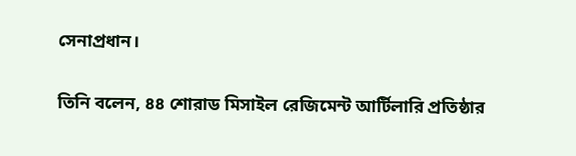সেনাপ্রধান।

তিনি বলেন, ৪৪ শোরাড মিসাইল রেজিমেন্ট আর্টিলারি প্রতিষ্ঠার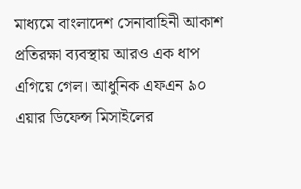মাধ্যমে বাংলাদেশ সেনাবাহিনী আকাশ প্রতিরক্ষা ব্যবস্থায় আরও এক ধাপ এগিয়ে গেল। আধুনিক এফএন ৯০ এয়ার ডিফেন্স মিসাইলের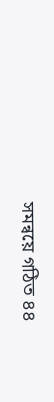সমন্বয়ে গঠিত ৪৪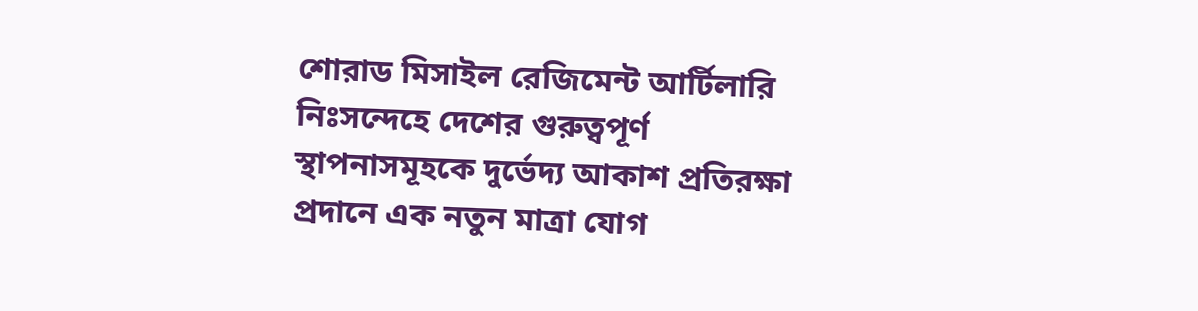শোরাড মিসাইল রেজিমেন্ট আর্টিলারি নিঃসন্দেহে দেশের গুরুত্বপূর্ণ স্থাপনাসমূহকে দুর্ভেদ্য আকাশ প্রতিরক্ষা প্রদানে এক নতুন মাত্রা যোগ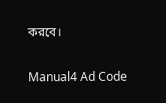করবে।

Manual4 Ad Code